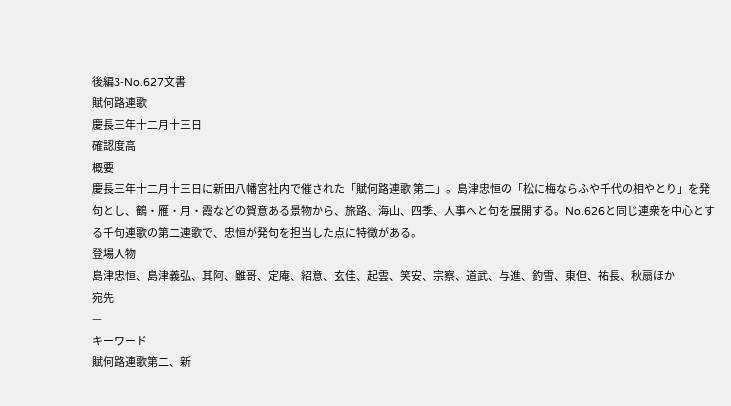後編3-No.627文書
賦何路連歌
慶長三年十二月十三日
確認度高
概要
慶長三年十二月十三日に新田八幡宮社内で催された「賦何路連歌 第二」。島津忠恒の「松に梅ならふや千代の相やとり」を発句とし、鶴・雁・月・霞などの賀意ある景物から、旅路、海山、四季、人事へと句を展開する。No.626と同じ連衆を中心とする千句連歌の第二連歌で、忠恒が発句を担当した点に特徴がある。
登場人物
島津忠恒、島津義弘、其阿、雖哥、定庵、紹意、玄佳、起雲、笑安、宗察、道武、与進、釣雪、東但、祐長、秋扇ほか
宛先
—
キーワード
賦何路連歌第二、新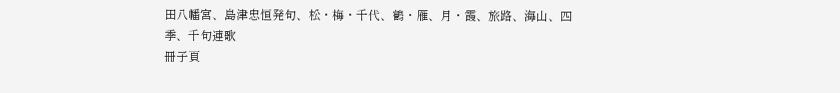田八幡宮、島津忠恒発句、松・梅・千代、鶴・雁、月・霞、旅路、海山、四季、千句連歌
冊子頁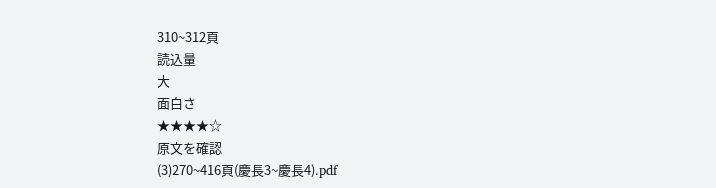310~312頁
読込量
大
面白さ
★★★★☆
原文を確認
(3)270~416頁(慶長3~慶長4).pdf